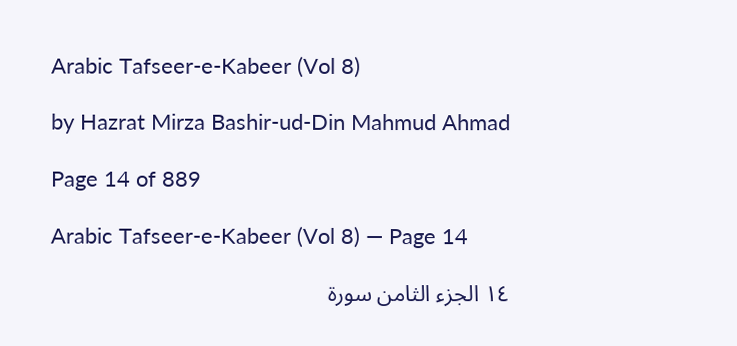Arabic Tafseer-e-Kabeer (Vol 8)

by Hazrat Mirza Bashir-ud-Din Mahmud Ahmad

Page 14 of 889

Arabic Tafseer-e-Kabeer (Vol 8) — Page 14

١٤ الجزء الثامن سورة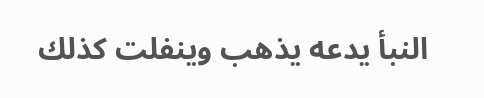النبأ يدعه يذهب وينفلت كذلك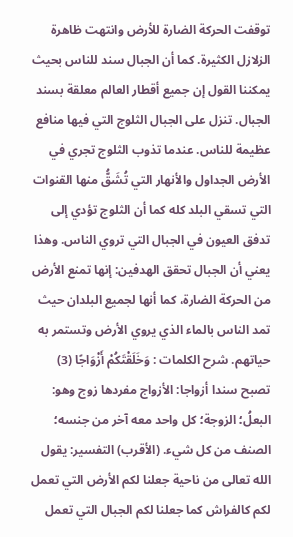توقفت الحركة الضارة للأرض وانتهت ظاهرة الزلازل الكثيرة. كما أن الجبال سند للناس بحيث يمكننا القول إن جميع أقطار العالم معلقة بسند الجبال. تنزل على الجبال الثلوج التي فيها منافع عظيمة للناس. عندما تذوب الثلوج تجري في الأرض الجداول والأنهار التي تُشَقُّ منها القنوات التي تسقي البلد كله كما أن الثلوج تؤدي إلى تدفق العيون في الجبال التي تروي الناس. وهذا يعني أن الجبال تحقق الهدفين: إنها تمنع الأرض من الحركة الضارة، كما أنها لجميع البلدان حيث تمد الناس بالماء الذي يروي الأرض وتستمر به حياتهم. شرح الكلمات : وَخَلَقْتَكُمْ أَزْوَاجًا (3) تصبح سندا أزواجا: الأزواج مفردها زوج وهو: البعلُ؛ الزوجة؛ كل واحد معه آخر من جنسه؛ الصنف من كل شيء. (الأقرب) التفسير: يقول الله تعالى من ناحية جعلنا لكم الأرض التي تعمل لكم كالفراش كما جعلنا لكم الجبال التي تعمل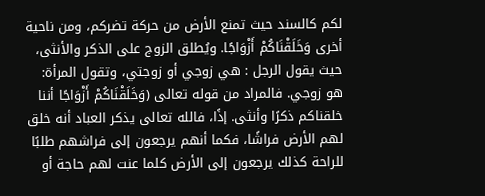لكم كالسند حيث تمنع الأرض من حركة تضركم، ومن ناحية أخرى وَخَلَقْنَاكُمْ أَزْوَاجًا. ويُطلق الزوج على الذكر والأنثى، حيث يقول الرجل : هي زوجي أو زوجتي، وتقول المرأة: هو زوجي. فالمراد من قوله تعالى (وَخَلَقْنَاكُمْ أَزْوَاجًا أننا خلقناكم ذكرًا وأنثى. إذًا، فالله تعالى يذكر العباد أنه خلق لهم الأرض فراشًا، فكما أنهم يرجعون إلى فراشهم طلبًا للراحة كذلك يرجعون إلى الأرض كلما عنت لهم حاجة أو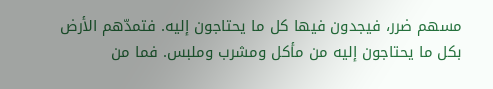مسهم ضرر، فيجدون فيها كل ما يحتاجون إليه. فتمدّهم الأرض بكل ما يحتاجون إليه من مأكل ومشرب وملبس. فما من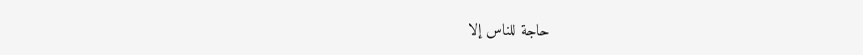حاجة للناس إلا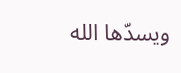ويسدّها الله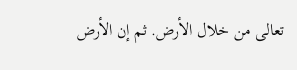تعالى من خلال الأرض. ثم إن الأرض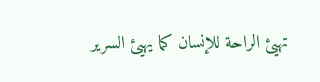تهيئ الراحة للإنسان كما يهيئ السرير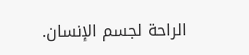الراحة لجسم الإنسان.